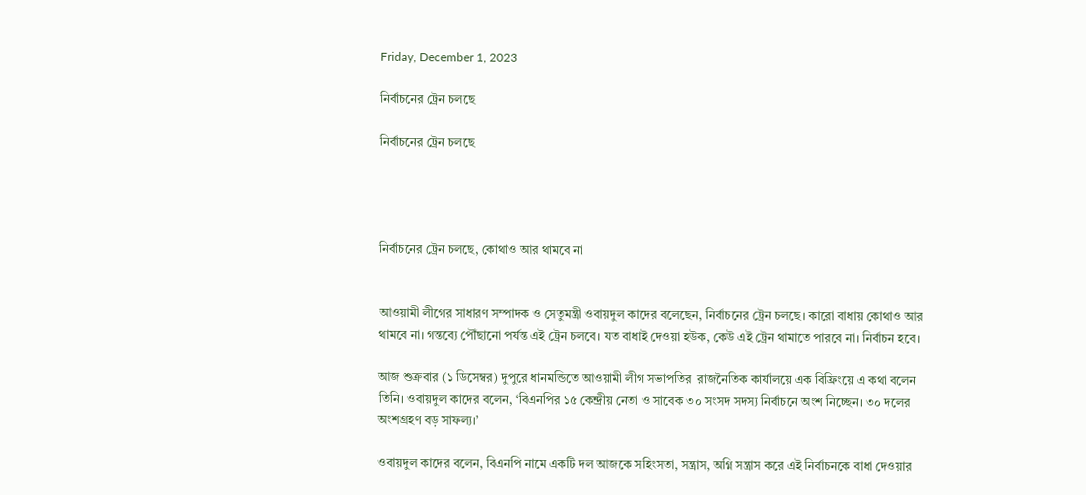Friday, December 1, 2023

নির্বাচনের ট্রেন চলছে

নির্বাচনের ট্রেন চলছে




নির্বাচনের ট্রেন চলছে, কোথাও আর থামবে না


আওয়ামী লীগের সাধারণ সম্পাদক ও সেতুমন্ত্রী ওবায়দুল কাদের বলেছেন, নির্বাচনের ট্রেন চলছে। কারো বাধায় কোথাও আর থামবে না। গন্তব্যে পৌঁছানো পর্যন্ত এই ট্রেন চলবে। যত বাধাই দেওয়া হউক, কেউ এই ট্রেন থামাতে পারবে না। নির্বাচন হবে।

আজ শুক্রবার (১ ডিসেম্বর) দুপুরে ধানমন্ডিতে আওয়ামী লীগ সভাপতির  রাজনৈতিক কার্যালয়ে এক বিফ্রিংয়ে এ কথা বলেন তিনি। ওবায়দুল কাদের বলেন, ‘বিএনপির ১৫ কেন্দ্রীয় নেতা ও সাবেক ৩০ সংসদ সদস্য নির্বাচনে অংশ নিচ্ছেন। ৩০ দলের অংশগ্রহণ বড় সাফল্য।’

ওবায়দুল কাদের বলেন, বিএনপি নামে একটি দল আজকে সহিংসতা, সন্ত্রাস, অগ্নি সন্ত্রাস করে এই নির্বাচনকে বাধা দেওয়ার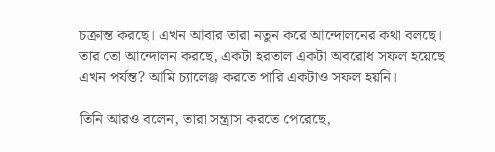চক্রান্ত করছে। এখন আবার তারা নতুন করে আন্দোলনের কথা বলছে। তার তো আন্দোলন করছে, একটা হরতাল একটা অবরোধ সফল হয়েছে এখন পর্যন্ত? আমি চ্যালেঞ্জ করতে পারি একটাও সফল হয়নি।

তিনি আরও বলেন, তারা সন্ত্রাস করতে পেরেছে,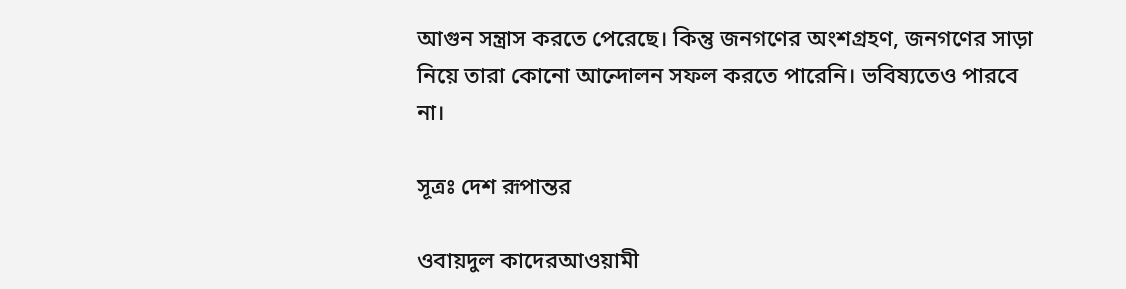আগুন সন্ত্রাস করতে পেরেছে। কিন্তু জনগণের অংশগ্রহণ, জনগণের সাড়া নিয়ে তারা কোনো আন্দোলন সফল করতে পারেনি। ভবিষ্যতেও পারবে না।

সূত্রঃ দেশ রূপান্তর

ওবায়দুল কাদেরআওয়ামী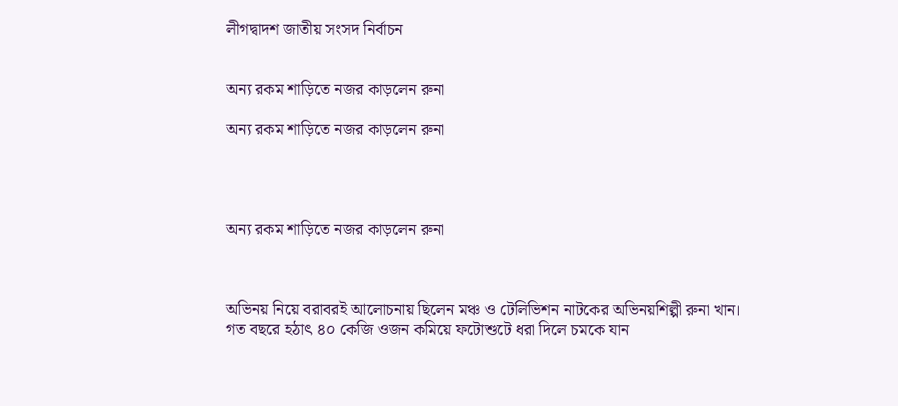লীগদ্বাদশ জাতীয় সংসদ নির্বাচন


অন্য রকম শাড়িতে নজর কাড়লেন রুনা

অন্য রকম শাড়িতে নজর কাড়লেন রুনা




অন্য রকম শাড়িতে নজর কাড়লেন রুনা



অভিনয় নিয়ে বরাবরই আলোচনায় ছিলেন মঞ্চ ও টেলিভিশন নাটকের অভিনয়শিল্পী রুনা খান। গত বছরে হঠাৎ ৪০ কেজি ওজন কমিয়ে ফটোশুটে ধরা দিলে চমকে যান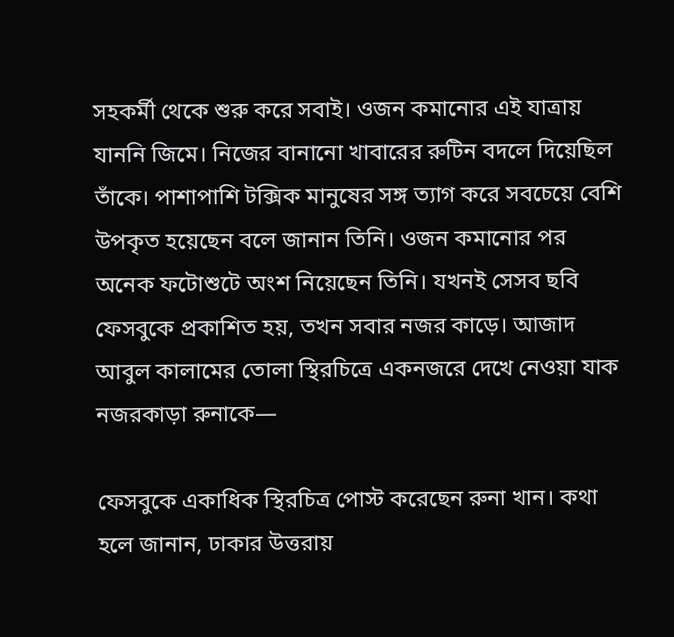সহকর্মী থেকে শুরু করে সবাই। ওজন কমানোর এই যাত্রায় যাননি জিমে। নিজের বানানো খাবারের রুটিন বদলে দিয়েছিল তাঁকে। পাশাপাশি টক্সিক মানুষের সঙ্গ ত্যাগ করে সবচেয়ে বেশি উপকৃত হয়েছেন বলে জানান তিনি। ওজন কমানোর পর অনেক ফটোশুটে অংশ নিয়েছেন তিনি। যখনই সেসব ছবি ফেসবুকে প্রকাশিত হয়, তখন সবার নজর কাড়ে। আজাদ আবুল কালামের তোলা স্থিরচিত্রে একনজরে দেখে নেওয়া যাক নজরকাড়া রুনাকে—

ফেসবুকে একাধিক স্থিরচিত্র পোস্ট করেছেন রুনা খান। কথা হলে জানান, ঢাকার উত্তরায়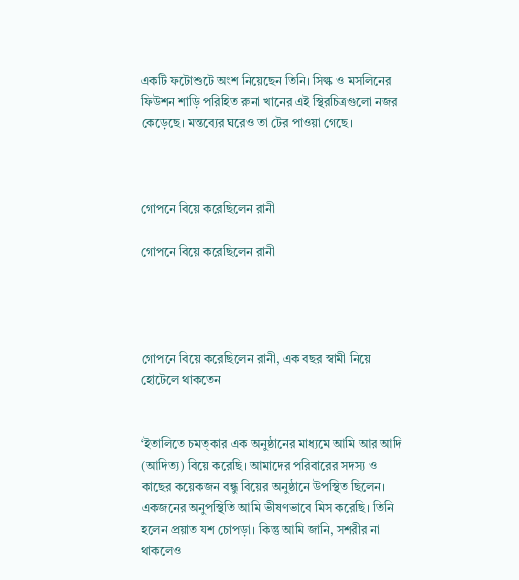একটি ফটোশুটে অংশ নিয়েছেন তিনি। সিল্ক ও মসলিনের ফিউশন শাড়ি পরিহিত রুনা খানের এই স্থিরচিত্রগুলো নজর কেড়েছে। মন্তব্যের ঘরেও তা টের পাওয়া গেছে।



গোপনে বিয়ে করেছিলেন রানী

গোপনে বিয়ে করেছিলেন রানী




গোপনে বিয়ে করেছিলেন রানী, এক বছর স্বামী নিয়ে হোটেলে থাকতেন


‘ইতালিতে চমত্কার এক অনুষ্ঠানের মাধ্যমে আমি আর আদি (আদিত্য) বিয়ে করেছি। আমাদের পরিবারের সদস্য ও কাছের কয়েকজন বন্ধু বিয়ের অনুষ্ঠানে উপস্থিত ছিলেন। একজনের অনুপস্থিতি আমি ভীষণভাবে মিস করেছি। তিনি হলেন প্রয়াত যশ চোপড়া। কিন্তু আমি জানি, সশরীর না থাকলেও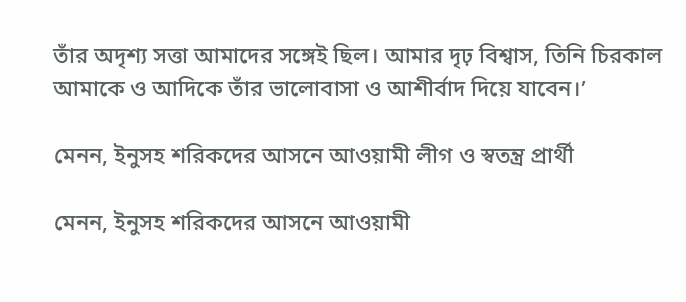তাঁর অদৃশ্য সত্তা আমাদের সঙ্গেই ছিল। আমার দৃঢ় বিশ্বাস, তিনি চিরকাল আমাকে ও আদিকে তাঁর ভালোবাসা ও আশীর্বাদ দিয়ে যাবেন।’

মেনন, ইনুসহ শরিকদের আসনে আওয়ামী লীগ ও স্বতন্ত্র প্রার্থী

মেনন, ইনুসহ শরিকদের আসনে আওয়ামী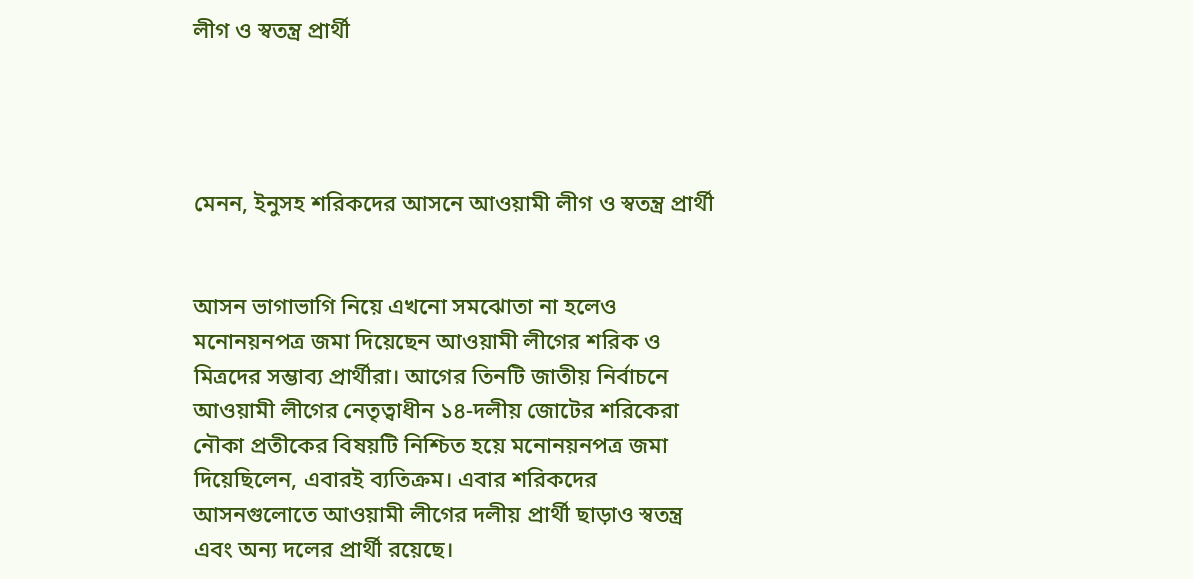লীগ ও স্বতন্ত্র প্রার্থী




মেনন, ইনুসহ শরিকদের আসনে আওয়ামী লীগ ও স্বতন্ত্র প্রার্থী


আসন ভাগাভাগি নিয়ে এখনো সমঝোতা না হলেও মনোনয়নপত্র জমা দিয়েছেন আওয়ামী লীগের শরিক ও মিত্রদের সম্ভাব্য প্রার্থীরা। আগের তিনটি জাতীয় নির্বাচনে আওয়ামী লীগের নেতৃত্বাধীন ১৪-দলীয় জোটের শরিকেরা নৌকা প্রতীকের বিষয়টি নিশ্চিত হয়ে মনোনয়নপত্র জমা দিয়েছিলেন, এবারই ব্যতিক্রম। এবার শরিকদের আসনগুলোতে আওয়ামী লীগের দলীয় প্রার্থী ছাড়াও স্বতন্ত্র এবং অন্য দলের প্রার্থী রয়েছে।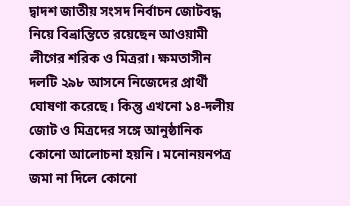দ্বাদশ জাতীয় সংসদ নির্বাচন জোটবদ্ধ নিয়ে বিভ্রান্তিতে রয়েছেন আওয়ামী লীগের শরিক ও মিত্ররা। ক্ষমতাসীন দলটি ২৯৮ আসনে নিজেদের প্রার্থী ঘোষণা করেছে। কিন্তু এখনো ১৪-দলীয় জোট ও মিত্রদের সঙ্গে আনুষ্ঠানিক কোনো আলোচনা হয়নি। মনোনয়নপত্র জমা না দিলে কোনো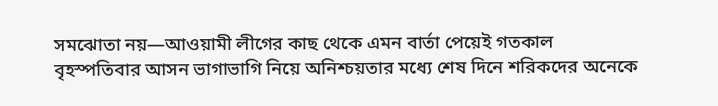সমঝোতা নয়—আওয়ামী লীগের কাছ থেকে এমন বার্তা পেয়েই গতকাল বৃহস্পতিবার আসন ভাগাভাগি নিয়ে অনিশ্চয়তার মধ্যে শেষ দিনে শরিকদের অনেকে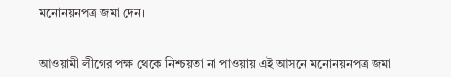মনোনয়নপত্র জমা দেন।


আওয়ামী লীগের পক্ষ থেকে নিশ্চয়তা না পাওয়ায় এই আসনে মনোনয়নপত্র জমা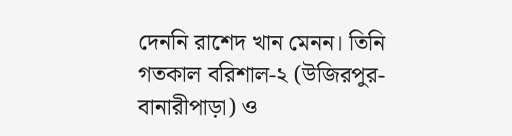দেননি রাশেদ খান মেনন। তিনি গতকাল বরিশাল-২ (উজিরপুর-বানারীপাড়া) ও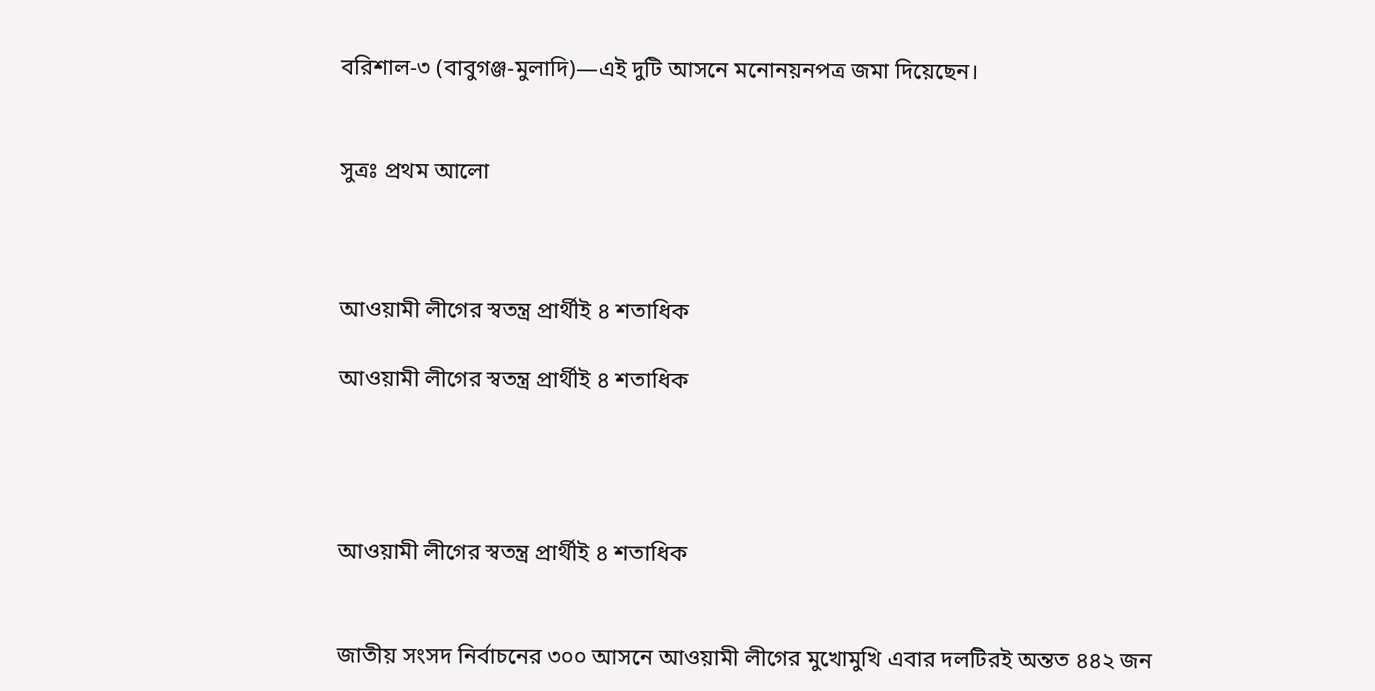বরিশাল-৩ (বাবুগঞ্জ-মুলাদি)—এই দুটি আসনে মনোনয়নপত্র জমা দিয়েছেন।


সুত্রঃ প্রথম আলো



আওয়ামী লীগের স্বতন্ত্র প্রার্থীই ৪ শতাধিক

আওয়ামী লীগের স্বতন্ত্র প্রার্থীই ৪ শতাধিক




আওয়ামী লীগের স্বতন্ত্র প্রার্থীই ৪ শতাধিক


জাতীয় সংসদ নির্বাচনের ৩০০ আসনে আওয়ামী লীগের মুখোমুখি এবার দলটিরই অন্তত ৪৪২ জন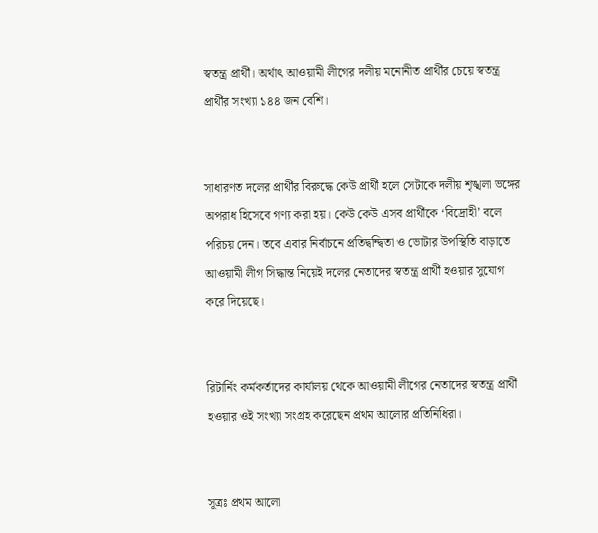স্বতন্ত্র প্রার্থী। অর্থাৎ আওয়ামী লীগের দলীয় মনোনীত প্রার্থীর চেয়ে স্বতন্ত্র প্রার্থীর সংখ্যা ১৪৪ জন বেশি।


সাধারণত দলের প্রার্থীর বিরুদ্ধে কেউ প্রার্থী হলে সেটাকে দলীয় শৃঙ্খলা ভঙ্গের অপরাধ হিসেবে গণ্য করা হয়। কেউ কেউ এসব প্রার্থীকে ‘বিদ্রোহী’ বলে পরিচয় দেন। তবে এবার নির্বাচনে প্রতিদ্বন্দ্বিতা ও ভোটার উপস্থিতি বাড়াতে আওয়ামী লীগ সিদ্ধান্ত নিয়েই দলের নেতাদের স্বতন্ত্র প্রার্থী হওয়ার সুযোগ করে দিয়েছে।


রিটার্নিং কর্মকর্তাদের কার্যালয় থেকে আওয়ামী লীগের নেতাদের স্বতন্ত্র প্রার্থী হওয়ার ওই সংখ্যা সংগ্রহ করেছেন প্রথম আলোর প্রতিনিধিরা।


সূত্রঃ প্রথম আলো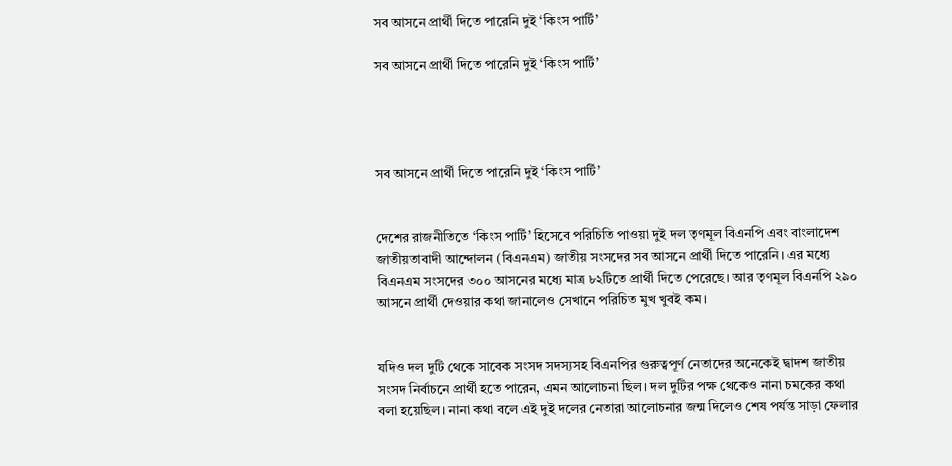সব আসনে প্রার্থী দিতে পারেনি দুই ‘কিংস পার্টি’

সব আসনে প্রার্থী দিতে পারেনি দুই ‘কিংস পার্টি’




সব আসনে প্রার্থী দিতে পারেনি দুই ‘কিংস পার্টি’


দেশের রাজনীতিতে ‘কিংস পার্টি’ হিসেবে পরিচিতি পাওয়া দুই দল তৃণমূল বিএনপি এবং বাংলাদেশ জাতীয়তাবাদী আন্দোলন (বিএনএম) জাতীয় সংসদের সব আসনে প্রার্থী দিতে পারেনি। এর মধ্যে বিএনএম সংসদের ৩০০ আসনের মধ্যে মাত্র ৮২টিতে প্রার্থী দিতে পেরেছে। আর তৃণমূল বিএনপি ২৯০ আসনে প্রার্থী দেওয়ার কথা জানালেও সেখানে পরিচিত মুখ খুবই কম।


যদিও দল দুটি থেকে সাবেক সংসদ সদস্যসহ বিএনপির গুরুত্বপূর্ণ নেতাদের অনেকেই দ্বাদশ জাতীয় সংসদ নির্বাচনে প্রার্থী হতে পারেন, এমন আলোচনা ছিল। দল দুটির পক্ষ থেকেও নানা চমকের কথা বলা হয়েছিল। নানা কথা বলে এই দুই দলের নেতারা আলোচনার জন্ম দিলেও শেষ পর্যন্ত সাড়া ফেলার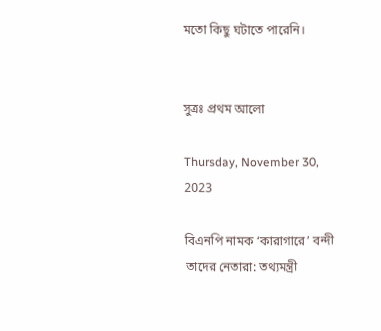মতো কিছু ঘটাতে পারেনি।


সুত্রঃ প্রথম আলো

Thursday, November 30, 2023

বিএনপি নামক ‘কারাগারে’ বন্দী তাদের নেতারা: তথ্যমন্ত্রী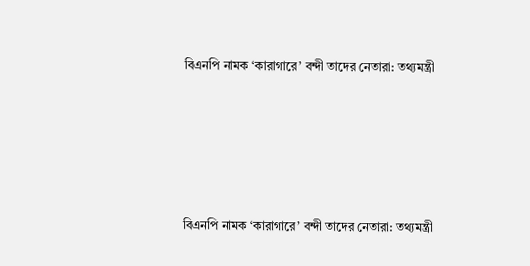বিএনপি নামক ‘কারাগারে’ বন্দী তাদের নেতারা: তথ্যমন্ত্রী





বিএনপি নামক ‘কারাগারে’ বন্দী তাদের নেতারা: তথ্যমন্ত্রী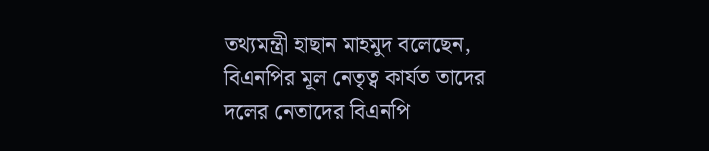তথ্যমন্ত্রী হাছান মাহমুদ বলেছেন, বিএনপির মূল নেতৃত্ব কার্যত তাদের দলের নেতাদের বিএনপি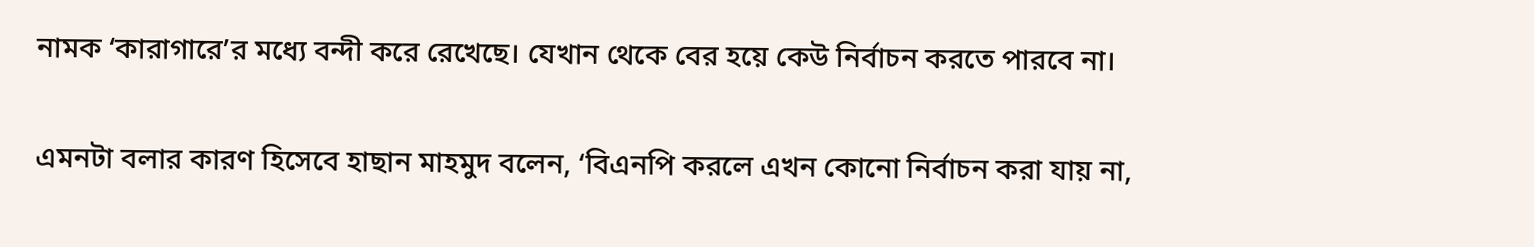নামক ‘কারাগারে’র মধ্যে বন্দী করে রেখেছে। যেখান থেকে বের হয়ে কেউ নির্বাচন করতে পারবে না।

এমনটা বলার কারণ হিসেবে হাছান মাহমুদ বলেন, ‘বিএনপি করলে এখন কোনো নির্বাচন করা যায় না,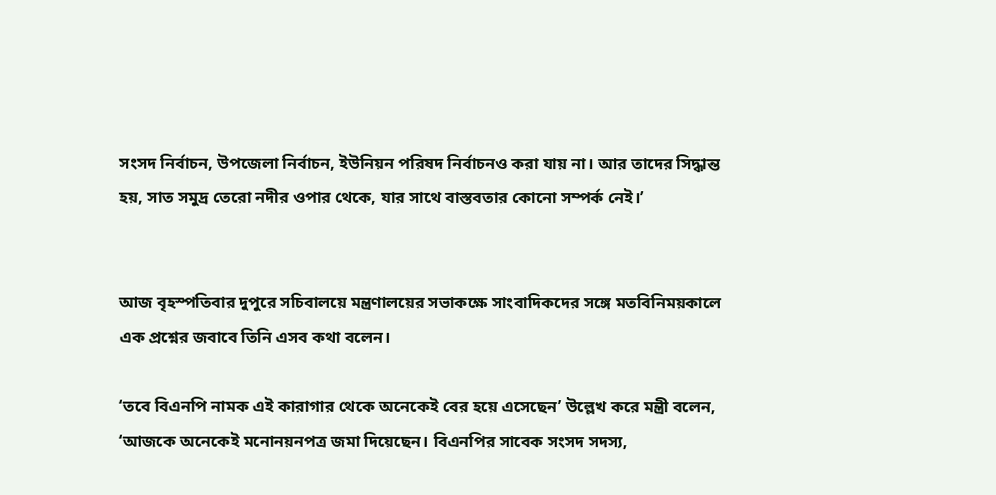সংসদ নির্বাচন, উপজেলা নির্বাচন, ইউনিয়ন পরিষদ নির্বাচনও করা যায় না। আর তাদের সিদ্ধান্ত হয়, সাত সমুদ্র তেরো নদীর ওপার থেকে, যার সাথে বাস্তবতার কোনো সম্পর্ক নেই।’


আজ বৃহস্পতিবার দুপুরে সচিবালয়ে মন্ত্রণালয়ের সভাকক্ষে সাংবাদিকদের সঙ্গে মতবিনিময়কালে এক প্রশ্নের জবাবে তিনি এসব কথা বলেন।

‘তবে বিএনপি নামক এই কারাগার থেকে অনেকেই বের হয়ে এসেছেন’ উল্লেখ করে মন্ত্রী বলেন, ‘আজকে অনেকেই মনোনয়নপত্র জমা দিয়েছেন। বিএনপির সাবেক সংসদ সদস্য,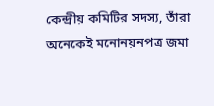কেন্দ্রীয় কমিটির সদস্য, তাঁরা অনেকেই মনোনয়নপত্র জমা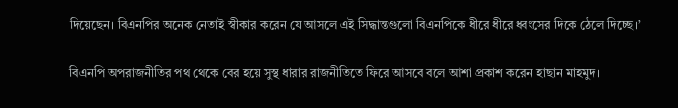দিয়েছেন। বিএনপির অনেক নেতাই স্বীকার করেন যে আসলে এই সিদ্ধান্তগুলো বিএনপিকে ধীরে ধীরে ধ্বংসের দিকে ঠেলে দিচ্ছে।’

বিএনপি অপরাজনীতির পথ থেকে বের হয়ে সুস্থ ধারার রাজনীতিতে ফিরে আসবে বলে আশা প্রকাশ করেন হাছান মাহমুদ।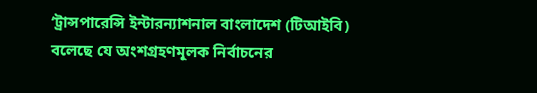‘ট্রান্সপারেন্সি ইন্টারন্যাশনাল বাংলাদেশ (টিআইবি) বলেছে যে অংশগ্রহণমূলক নির্বাচনের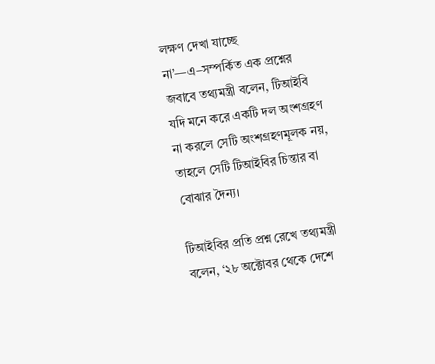লক্ষণ দেখা যাচ্ছে না’—এ–সম্পর্কিত এক প্রশ্নের জবাবে তথ্যমন্ত্রী বলেন, টিআইবি যদি মনে করে একটি দল অংশগ্রহণ না করলে সেটি অংশগ্রহণমূলক নয়, তাহলে সেটি টিআইবির চিন্তার বা বোঝার দৈন্য।

টিআইবির প্রতি প্রশ্ন রেখে তথ্যমন্ত্রী বলেন, ‘২৮ অক্টোবর থেকে দেশে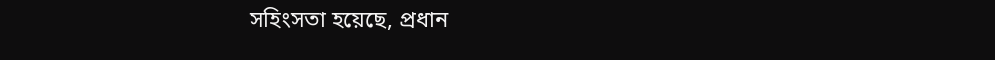সহিংসতা হয়েছে, প্রধান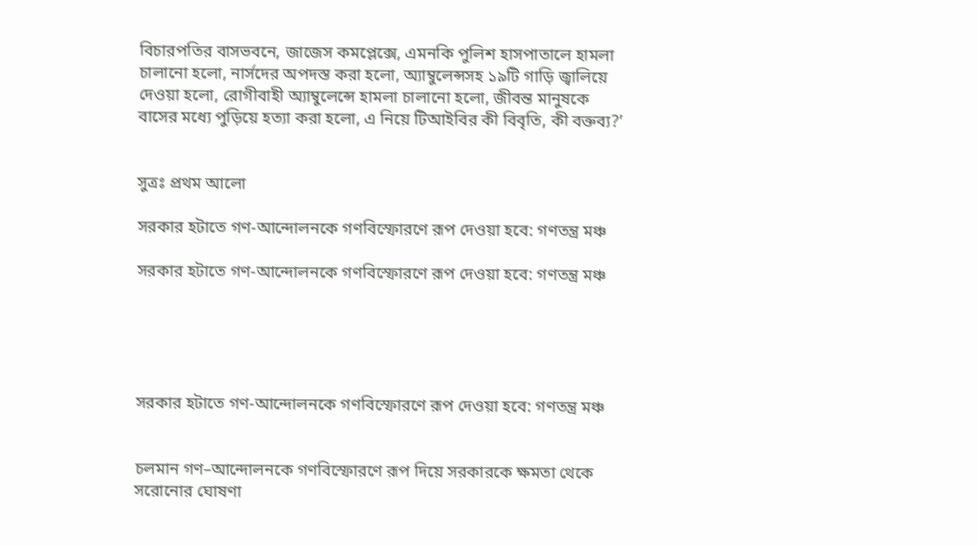বিচারপতির বাসভবনে, জাজেস কমপ্লেক্সে, এমনকি পুলিশ হাসপাতালে হামলা চালানো হলো, নার্সদের অপদস্ত করা হলো, অ্যাম্বুলেন্সসহ ১৯টি গাড়ি জ্বালিয়ে দেওয়া হলো, রোগীবাহী অ্যাম্বুলেন্সে হামলা চালানো হলো, জীবন্ত মানুষকে বাসের মধ্যে পুড়িয়ে হত্যা করা হলো, এ নিয়ে টিআইবির কী বিবৃতি, কী বক্তব্য?’


সুত্রঃ প্রথম আলো

সরকার হটাতে গণ-আন্দোলনকে গণবিস্ফোরণে রূপ দেওয়া হবে: গণতন্ত্র মঞ্চ

সরকার হটাতে গণ-আন্দোলনকে গণবিস্ফোরণে রূপ দেওয়া হবে: গণতন্ত্র মঞ্চ





সরকার হটাতে গণ-আন্দোলনকে গণবিস্ফোরণে রূপ দেওয়া হবে: গণতন্ত্র মঞ্চ


চলমান গণ–আন্দোলনকে গণবিস্ফোরণে রূপ দিয়ে সরকারকে ক্ষমতা থেকে সরোনোর ঘোষণা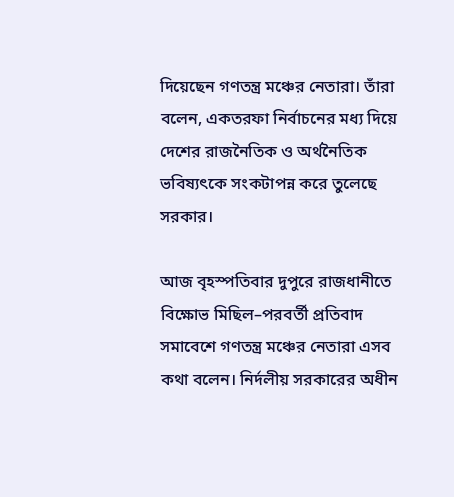দিয়েছেন গণতন্ত্র মঞ্চের নেতারা। তাঁরা বলেন, একতরফা নির্বাচনের মধ্য দিয়ে দেশের রাজনৈতিক ও অর্থনৈতিক ভবিষ্যৎকে সংকটাপন্ন করে তুলেছে সরকার।

আজ বৃহস্পতিবার দুপুরে রাজধানীতে বিক্ষোভ মিছিল–পরবর্তী প্রতিবাদ সমাবেশে গণতন্ত্র মঞ্চের নেতারা এসব কথা বলেন। নির্দলীয় সরকারের অধীন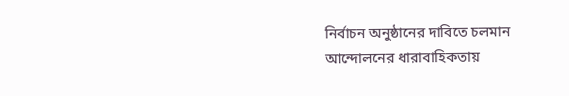নির্বাচন অনুষ্ঠানের দাবিতে চলমান আন্দোলনের ধারাবাহিকতায়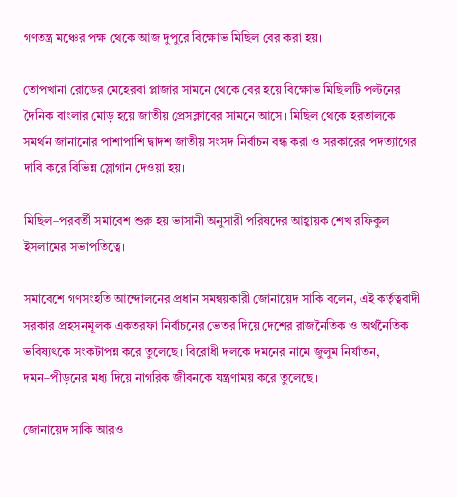গণতন্ত্র মঞ্চের পক্ষ থেকে আজ দুপুরে বিক্ষোভ মিছিল বের করা হয়।

তোপখানা রোডের মেহেরবা প্লাজার সামনে থেকে বের হয়ে বিক্ষোভ মিছিলটি পল্টনের দৈনিক বাংলার মোড় হয়ে জাতীয় প্রেসক্লাবের সামনে আসে। মিছিল থেকে হরতালকে সমর্থন জানানোর পাশাপাশি দ্বাদশ জাতীয় সংসদ নির্বাচন বন্ধ করা ও সরকারের পদত্যাগের দাবি করে বিভিন্ন স্লোগান দেওয়া হয়।

মিছিল–পরবর্তী সমাবেশ শুরু হয় ভাসানী অনুসারী পরিষদের আহ্বায়ক শেখ রফিকুল ইসলামের সভাপতিত্বে।

সমাবেশে গণসংহতি আন্দোলনের প্রধান সমন্বয়কারী জোনায়েদ সাকি বলেন, এই কর্তৃত্ববাদী সরকার প্রহসনমূলক একতরফা নির্বাচনের ভেতর দিয়ে দেশের রাজনৈতিক ও অর্থনৈতিক ভবিষ্যৎকে সংকটাপন্ন করে তুলেছে। বিরোধী দলকে দমনের নামে জুলুম নির্যাতন, দমন–পীড়নের মধ্য দিয়ে নাগরিক জীবনকে যন্ত্রণাময় করে তুলেছে।

জোনায়েদ সাকি আরও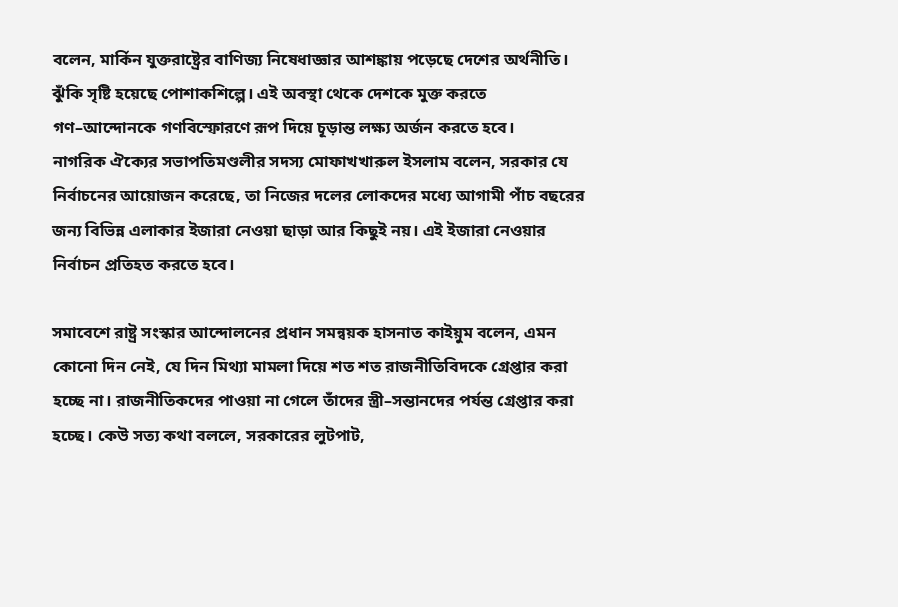বলেন, মার্কিন যুক্তরাষ্ট্রের বাণিজ্য নিষেধাজ্ঞার আশঙ্কায় পড়েছে দেশের অর্থনীতি। ঝুঁকি সৃষ্টি হয়েছে পোশাকশিল্পে। এই অবস্থা থেকে দেশকে মুক্ত করতে গণ–আন্দোনকে গণবিস্ফোরণে রূপ দিয়ে চূড়ান্ত লক্ষ্য অর্জন করতে হবে।
নাগরিক ঐক্যের সভাপতিমণ্ডলীর সদস্য মোফাখখারুল ইসলাম বলেন, সরকার যে নির্বাচনের আয়োজন করেছে, তা নিজের দলের লোকদের মধ্যে আগামী পাঁচ বছরের জন্য বিভিন্ন এলাকার ইজারা নেওয়া ছাড়া আর কিছুই নয়। এই ইজারা নেওয়ার নির্বাচন প্রতিহত করতে হবে।

সমাবেশে রাষ্ট্র সংস্কার আন্দোলনের প্রধান সমন্বয়ক হাসনাত কাইয়ুম বলেন, এমন কোনো দিন নেই, যে দিন মিথ্যা মামলা দিয়ে শত শত রাজনীতিবিদকে গ্রেপ্তার করা হচ্ছে না। রাজনীতিকদের পাওয়া না গেলে তাঁদের স্ত্রী–সন্তানদের পর্যন্ত গ্রেপ্তার করা হচ্ছে। কেউ সত্য কথা বললে, সরকারের লুটপাট,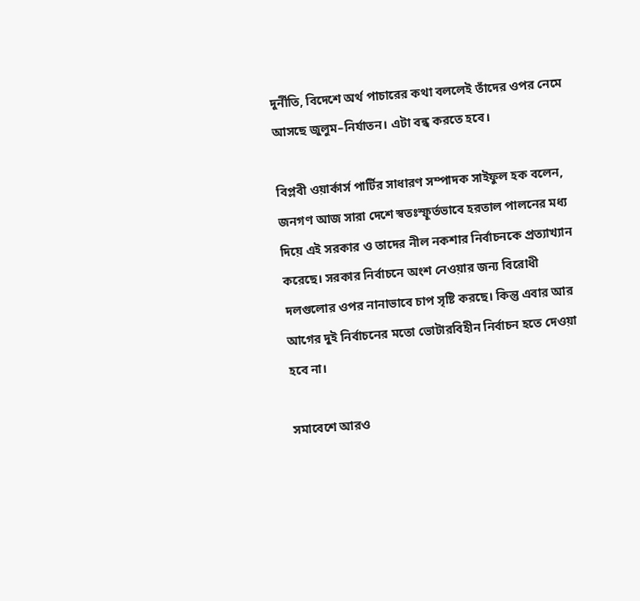দুর্নীতি, বিদেশে অর্থ পাচারের কথা বললেই তাঁদের ওপর নেমে আসছে জুলুম–নির্যাতন। এটা বন্ধ করতে হবে।

বিপ্লবী ওয়ার্কার্স পার্টির সাধারণ সম্পাদক সাইফুল হক বলেন, জনগণ আজ সারা দেশে স্বতঃস্ফূর্তভাবে হরতাল পালনের মধ্য দিয়ে এই সরকার ও তাদের নীল নকশার নির্বাচনকে প্রত্যাখ্যান করেছে। সরকার নির্বাচনে অংশ নেওয়ার জন্য বিরোধী দলগুলোর ওপর নানাভাবে চাপ সৃষ্টি করছে। কিন্তু এবার আর আগের দুই নির্বাচনের মতো ভোটারবিহীন নির্বাচন হতে দেওয়া হবে না।

সমাবেশে আরও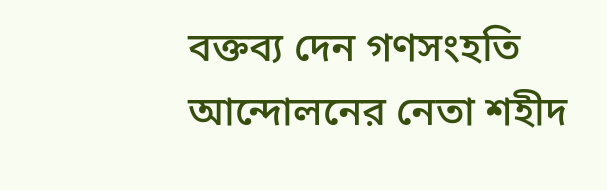বক্তব্য দেন গণসংহতি আন্দোলনের নেতা শহীদ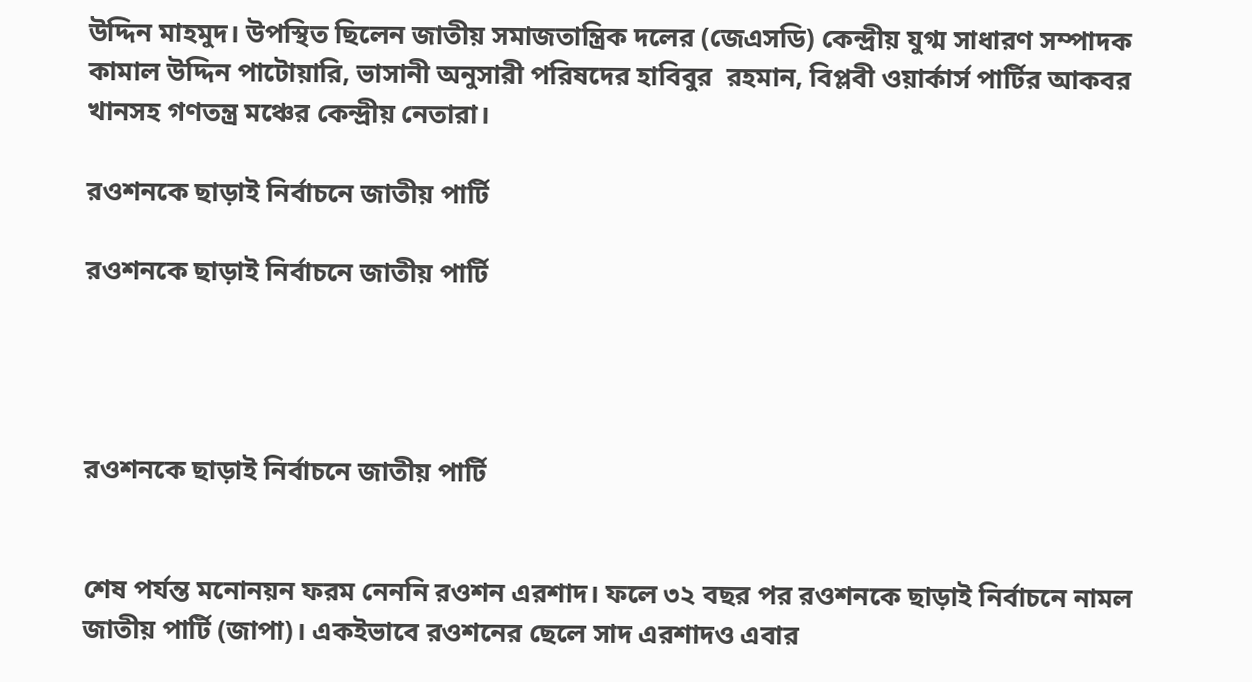উদ্দিন মাহমুদ। উপস্থিত ছিলেন জাতীয় সমাজতান্ত্রিক দলের (জেএসডি) কেন্দ্রীয় যুগ্ম সাধারণ সম্পাদক কামাল উদ্দিন পাটোয়ারি, ভাসানী অনুসারী পরিষদের হাবিবুর  রহমান, বিপ্লবী ওয়ার্কার্স পার্টির আকবর খানসহ গণতন্ত্র মঞ্চের কেন্দ্রীয় নেতারা।

রওশনকে ছাড়াই নির্বাচনে জাতীয় পার্টি

রওশনকে ছাড়াই নির্বাচনে জাতীয় পার্টি




রওশনকে ছাড়াই নির্বাচনে জাতীয় পার্টি


শেষ পর্যন্ত মনোনয়ন ফরম নেননি রওশন এরশাদ। ফলে ৩২ বছর পর রওশনকে ছাড়াই নির্বাচনে নামল জাতীয় পার্টি (জাপা)। একইভাবে রওশনের ছেলে সাদ এরশাদও এবার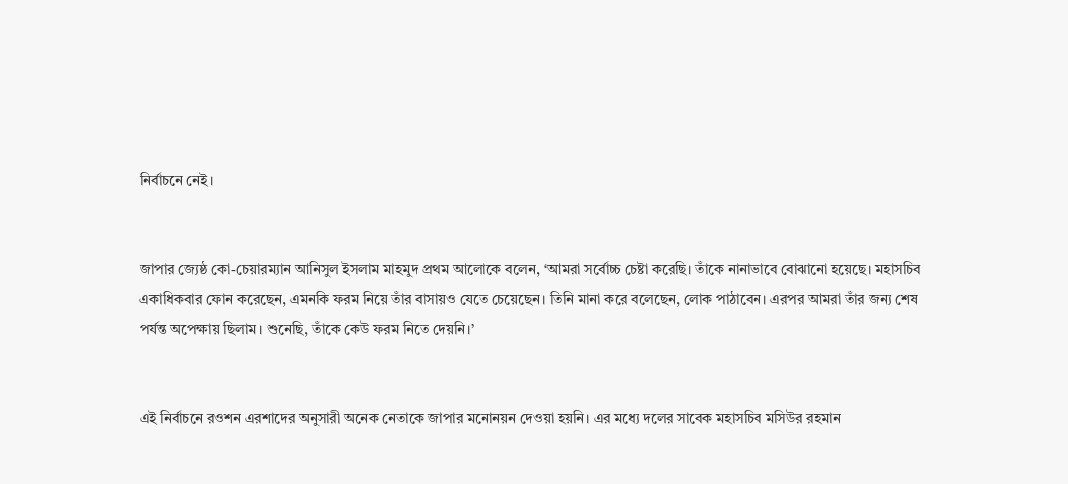নির্বাচনে নেই।


জাপার জ্যেষ্ঠ কো-চেয়ারম্যান আনিসুল ইসলাম মাহমুদ প্রথম আলোকে বলেন, ‘আমরা সর্বোচ্চ চেষ্টা করেছি। তাঁকে নানাভাবে বোঝানো হয়েছে। মহাসচিব একাধিকবার ফোন করেছেন, এমনকি ফরম নিয়ে তাঁর বাসায়ও যেতে চেয়েছেন। তিনি মানা করে বলেছেন, লোক পাঠাবেন। এরপর আমরা তাঁর জন্য শেষ পর্যন্ত অপেক্ষায় ছিলাম। শুনেছি, তাঁকে কেউ ফরম নিতে দেয়নি।’


এই নির্বাচনে রওশন এরশাদের অনুসারী অনেক নেতাকে জাপার মনোনয়ন দেওয়া হয়নি। এর মধ্যে দলের সাবেক মহাসচিব মসিউর রহমান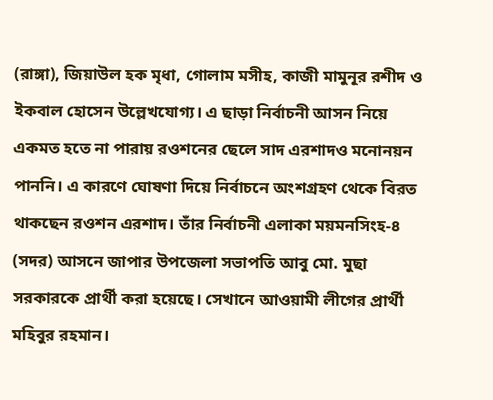(রাঙ্গা), জিয়াউল হক মৃধা, গোলাম মসীহ, কাজী মামুনূর রশীদ ও ইকবাল হোসেন উল্লেখযোগ্য। এ ছাড়া নির্বাচনী আসন নিয়ে একমত হতে না পারায় রওশনের ছেলে সাদ এরশাদও মনোনয়ন পাননি। এ কারণে ঘোষণা দিয়ে নির্বাচনে অংশগ্রহণ থেকে বিরত থাকছেন রওশন এরশাদ। তাঁর নির্বাচনী এলাকা ময়মনসিংহ-৪ (সদর) আসনে জাপার উপজেলা সভাপতি আবু মো. মুছা সরকারকে প্রার্থী করা হয়েছে। সেখানে আওয়ামী লীগের প্রার্থী মহিবুর রহমান।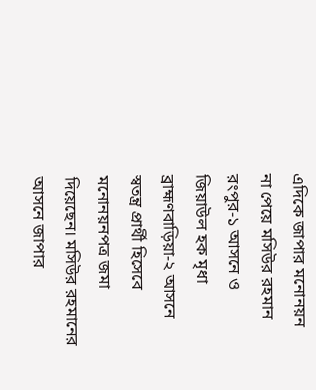এদিকে জাপার মনোনয়ন না পেয়ে মসিউর রহমান রংপুর-১ আসনে ও জিয়াউল হক মৃধা ব্রাহ্মণবাড়িয়া-২ আসনে স্বতন্ত্র প্রার্থী হিসেবে মনোনয়নপত্র জমা দিয়েছেন। মসিউর রহমানের আসনে জাপার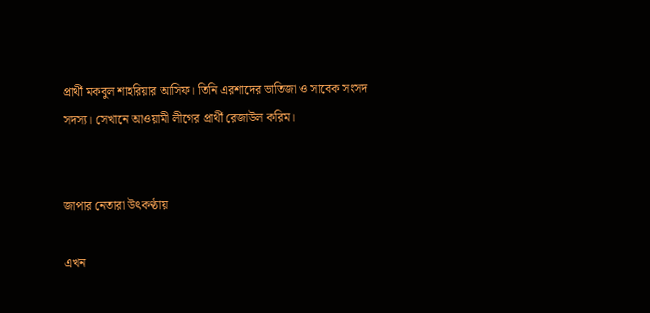প্রার্থী মকবুল শাহরিয়ার আসিফ। তিনি এরশাদের ভাতিজা ও সাবেক সংসদ সদস্য। সেখানে আওয়ামী লীগের প্রার্থী রেজাউল করিম।


জাপার নেতারা উৎকণ্ঠায়

এখন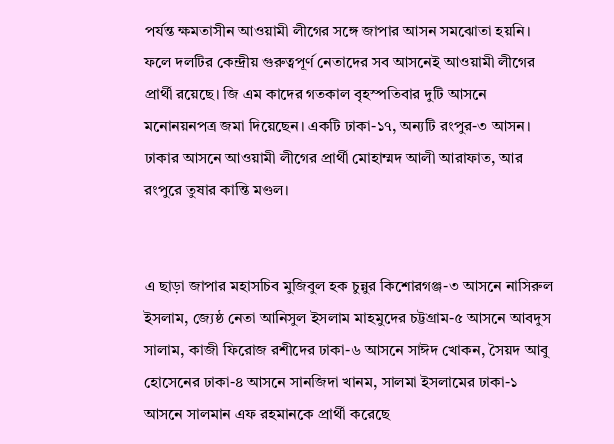পর্যন্ত ক্ষমতাসীন আওয়ামী লীগের সঙ্গে জাপার আসন সমঝোতা হয়নি। ফলে দলটির কেন্দ্রীয় গুরুত্বপূর্ণ নেতাদের সব আসনেই আওয়ামী লীগের প্রার্থী রয়েছে। জি এম কাদের গতকাল বৃহস্পতিবার দুটি আসনে মনোনয়নপত্র জমা দিয়েছেন। একটি ঢাকা-১৭, অন্যটি রংপুর-৩ আসন। ঢাকার আসনে আওয়ামী লীগের প্রার্থী মোহাম্মদ আলী আরাফাত, আর রংপুরে তুষার কান্তি মণ্ডল।


এ ছাড়া জাপার মহাসচিব মুজিবুল হক চুন্নুর কিশোরগঞ্জ-৩ আসনে নাসিরুল ইসলাম, জ্যেষ্ঠ নেতা আনিসুল ইসলাম মাহমুদের চট্টগ্রাম-৫ আসনে আবদুস সালাম, কাজী ফিরোজ রশীদের ঢাকা-৬ আসনে সাঈদ খোকন, সৈয়দ আবু হোসেনের ঢাকা-৪ আসনে সানজিদা খানম, সালমা ইসলামের ঢাকা-১ আসনে সালমান এফ রহমানকে প্রার্থী করেছে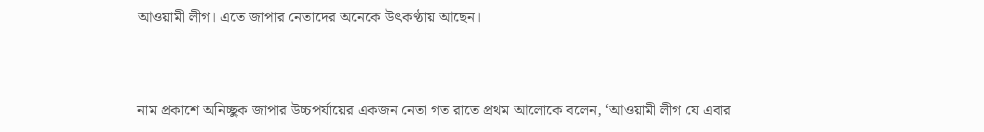আওয়ামী লীগ। এতে জাপার নেতাদের অনেকে উৎকণ্ঠায় আছেন।


নাম প্রকাশে অনিচ্ছুক জাপার উচ্চপর্যায়ের একজন নেতা গত রাতে প্রথম আলোকে বলেন, ‘আওয়ামী লীগ যে এবার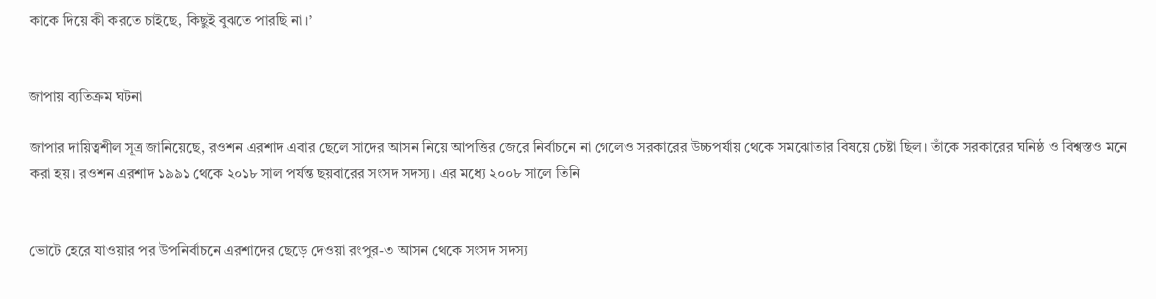কাকে দিয়ে কী করতে চাইছে, কিছুই বুঝতে পারছি না।’


জাপায় ব্যতিক্রম ঘটনা

জাপার দায়িত্বশীল সূত্র জানিয়েছে, রওশন এরশাদ এবার ছেলে সাদের আসন নিয়ে আপত্তির জেরে নির্বাচনে না গেলেও সরকারের উচ্চপর্যায় থেকে সমঝোতার বিষয়ে চেষ্টা ছিল। তাঁকে সরকারের ঘনিষ্ঠ ও বিশ্বস্তও মনে করা হয়। রওশন এরশাদ ১৯৯১ থেকে ২০১৮ সাল পর্যন্ত ছয়বারের সংসদ সদস্য। এর মধ্যে ২০০৮ সালে তিনি


ভোটে হেরে যাওয়ার পর উপনির্বাচনে এরশাদের ছেড়ে দেওয়া রংপুর-৩ আসন থেকে সংসদ সদস্য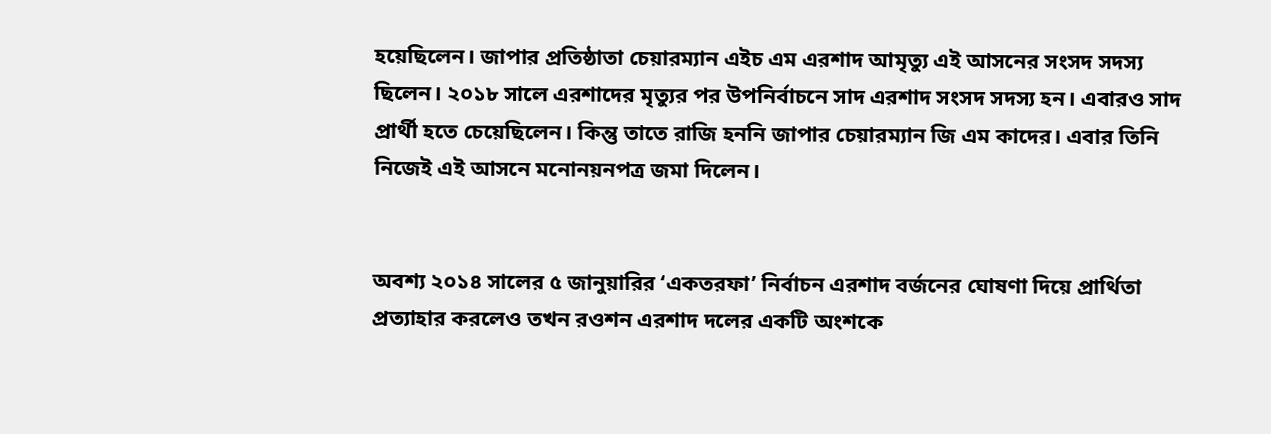হয়েছিলেন। জাপার প্রতিষ্ঠাতা চেয়ারম্যান এইচ এম এরশাদ আমৃত্যু এই আসনের সংসদ সদস্য ছিলেন। ২০১৮ সালে এরশাদের মৃত্যুর পর উপনির্বাচনে সাদ এরশাদ সংসদ সদস্য হন। এবারও সাদ প্রার্থী হতে চেয়েছিলেন। কিন্তু তাতে রাজি হননি জাপার চেয়ারম্যান জি এম কাদের। এবার তিনি নিজেই এই আসনে মনোনয়নপত্র জমা দিলেন।


অবশ্য ২০১৪ সালের ৫ জানুয়ারির ‘একতরফা’ নির্বাচন এরশাদ বর্জনের ঘোষণা দিয়ে প্রার্থিতা প্রত্যাহার করলেও তখন রওশন এরশাদ দলের একটি অংশকে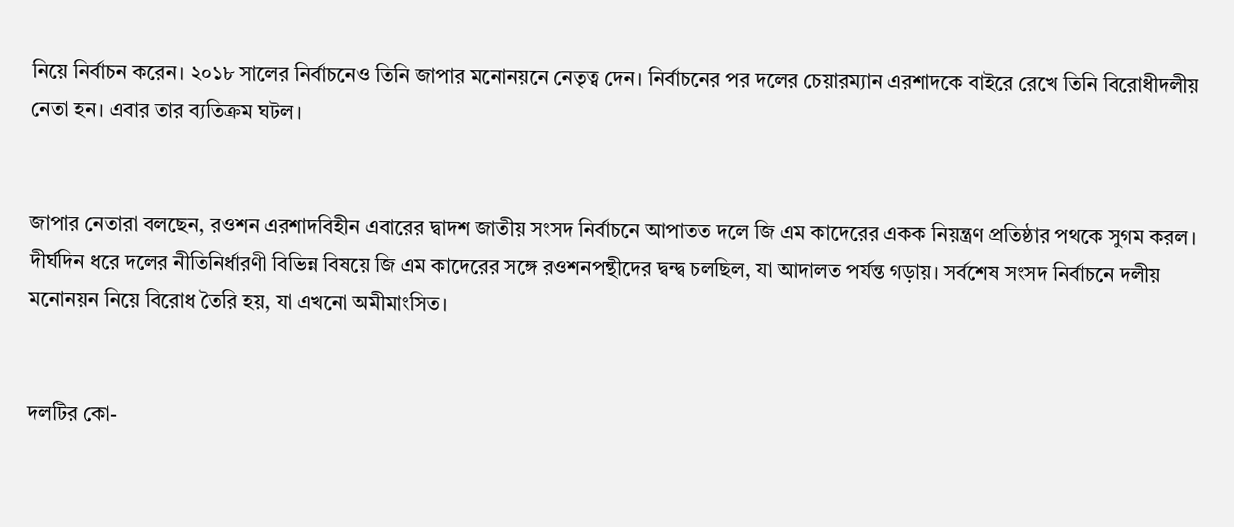নিয়ে নির্বাচন করেন। ২০১৮ সালের নির্বাচনেও তিনি জাপার মনোনয়নে নেতৃত্ব দেন। নির্বাচনের পর দলের চেয়ারম্যান এরশাদকে বাইরে রেখে তিনি বিরোধীদলীয় নেতা হন। এবার তার ব্যতিক্রম ঘটল।


জাপার নেতারা বলছেন, রওশন এরশাদবিহীন এবারের দ্বাদশ জাতীয় সংসদ নির্বাচনে আপাতত দলে জি এম কাদেরের একক নিয়ন্ত্রণ প্রতিষ্ঠার পথকে সুগম করল। দীর্ঘদিন ধরে দলের নীতিনির্ধারণী বিভিন্ন বিষয়ে জি এম কাদেরের সঙ্গে রওশনপন্থীদের দ্বন্দ্ব চলছিল, যা আদালত পর্যন্ত গড়ায়। সর্বশেষ সংসদ নির্বাচনে দলীয় মনোনয়ন নিয়ে বিরোধ তৈরি হয়, যা এখনো অমীমাংসিত।


দলটির কো-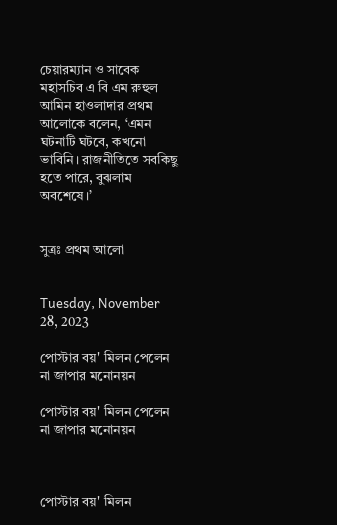চেয়ারম্যান ও সাবেক মহাসচিব এ বি এম রুহুল আমিন হাওলাদার প্রথম আলোকে বলেন, ‘এমন ঘটনাটি ঘটবে, কখনো ভাবিনি। রাজনীতিতে সবকিছু হতে পারে, বুঝলাম অবশেষে।’


সুত্রঃ প্রথম আলো


Tuesday, November 28, 2023

পোস্টার বয়' মিলন পেলেন না জাপার মনোনয়ন

পোস্টার বয়' মিলন পেলেন না জাপার মনোনয়ন



পোস্টার বয়' মিলন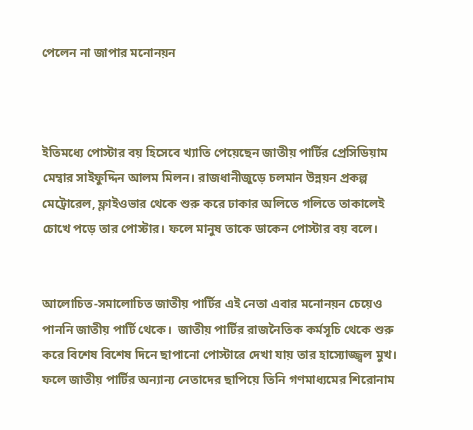পেলেন না জাপার মনোনয়ন



ইতিমধ্যে পোস্টার বয় হিসেবে খ্যাতি পেয়েছেন জাতীয় পার্টির প্রেসিডিয়াম মেম্বার সাইফুদ্দিন আলম মিলন। রাজধানীজুড়ে চলমান উন্নয়ন প্রকল্প মেট্রোরেল, ফ্লাইওভার থেকে শুরু করে ঢাকার অলিতে গলিতে তাকালেই চোখে পড়ে তার পোস্টার। ফলে মানুষ তাকে ডাকেন পোস্টার বয় বলে।


আলোচিত-সমালোচিত জাতীয় পার্টির এই নেতা এবার মনোনয়ন চেয়েও পাননি জাতীয় পার্টি থেকে।  জাতীয় পার্টির রাজনৈতিক কর্মসূচি থেকে শুরু করে বিশেষ বিশেষ দিনে ছাপানো পোস্টারে দেখা যায় তার হাস্যোজ্জ্বল মুখ। ফলে জাতীয় পার্টির অন্যান্য নেতাদের ছাপিয়ে তিনি গণমাধ্যমের শিরোনাম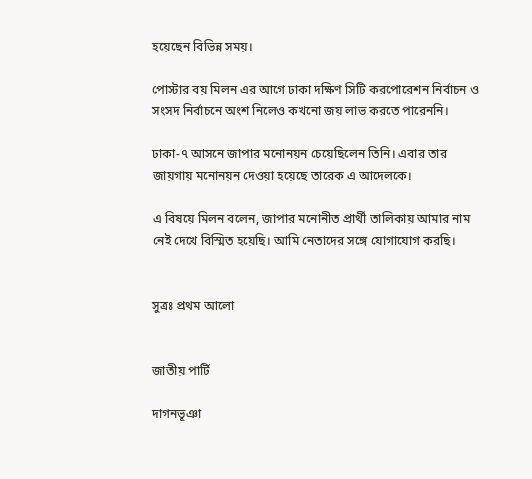হয়েছেন বিভিন্ন সময়।

পোস্টার বয় মিলন এর আগে ঢাকা দক্ষিণ সিটি করপোরেশন নির্বাচন ও সংসদ নির্বাচনে অংশ নিলেও কখনো জয় লাভ করতে পারেননি।

ঢাকা-৭ আসনে জাপার মনোনয়ন চেয়েছিলেন তিনি। এবার তার জায়গায় মনোনয়ন দেওয়া হয়েছে তারেক এ আদেলকে।

এ বিষয়ে মিলন বলেন, জাপার মনোনীত প্রার্থী তালিকায় আমার নাম নেই দেখে বিস্মিত হয়েছি। আমি নেতাদের সঙ্গে যোগাযোগ করছি।


সুত্রঃ প্রথম আলো


জাতীয় পার্টি

দাগনভূঞা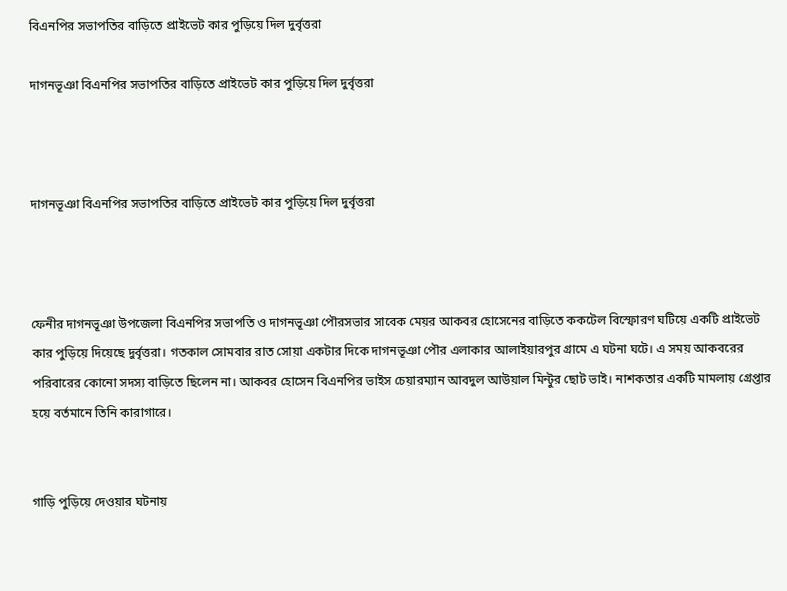বিএনপির সভাপতির বাড়িতে প্রাইভেট কার পুড়িয়ে দিল দুর্বৃত্তরা

দাগনভূঞা বিএনপির সভাপতির বাড়িতে প্রাইভেট কার পুড়িয়ে দিল দুর্বৃত্তরা



দাগনভূঞা বিএনপির সভাপতির বাড়িতে প্রাইভেট কার পুড়িয়ে দিল দুর্বৃত্তরা



ফেনীর দাগনভূঞা উপজেলা বিএনপির সভাপতি ও দাগনভূঞা পৌরসভার সাবেক মেয়র আকবর হোসেনের বাড়িতে ককটেল বিস্ফোরণ ঘটিয়ে একটি প্রাইভেট কার পুড়িয়ে দিয়েছে দুর্বৃত্তরা। গতকাল সোমবার রাত সোয়া একটার দিকে দাগনভূঞা পৌর এলাকার আলাইয়ারপুর গ্রামে এ ঘটনা ঘটে। এ সময় আকবরের পরিবারের কোনো সদস্য বাড়িতে ছিলেন না। আকবর হোসেন বিএনপির ভাইস চেয়ারম্যান আবদুল আউয়াল মিন্টুর ছোট ভাই। নাশকতার একটি মামলায় গ্রেপ্তার হয়ে বর্তমানে তিনি কারাগারে।


গাড়ি পুড়িয়ে দেওয়ার ঘটনায়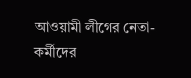আওয়ামী লীগের নেতা-কর্মীদের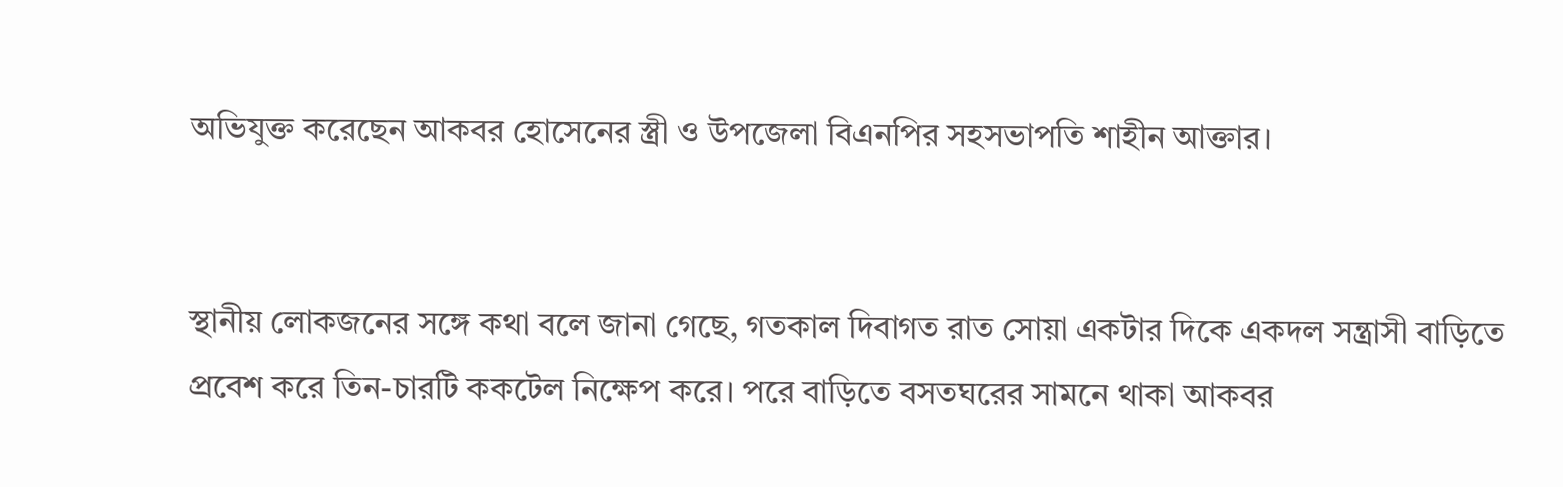অভিযুক্ত করেছেন আকবর হোসেনের স্ত্রী ও উপজেলা বিএনপির সহসভাপতি শাহীন আক্তার।


স্থানীয় লোকজনের সঙ্গে কথা বলে জানা গেছে, গতকাল দিবাগত রাত সোয়া একটার দিকে একদল সন্ত্রাসী বাড়িতে প্রবেশ করে তিন-চারটি ককটেল নিক্ষেপ করে। পরে বাড়িতে বসতঘরের সামনে থাকা আকবর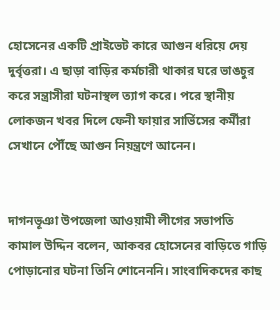হোসেনের একটি প্রাইভেট কারে আগুন ধরিয়ে দেয় দুর্বৃত্তরা। এ ছাড়া বাড়ির কর্মচারী থাকার ঘরে ভাঙচুর করে সন্ত্রাসীরা ঘটনাস্থল ত্যাগ করে। পরে স্থানীয় লোকজন খবর দিলে ফেনী ফায়ার সার্ভিসের কর্মীরা সেখানে পৌঁছে আগুন নিয়ন্ত্রণে আনেন।


দাগনভূঞা উপজেলা আওয়ামী লীগের সভাপতি কামাল উদ্দিন বলেন, আকবর হোসেনের বাড়িতে গাড়ি পোড়ানোর ঘটনা তিনি শোনেননি। সাংবাদিকদের কাছ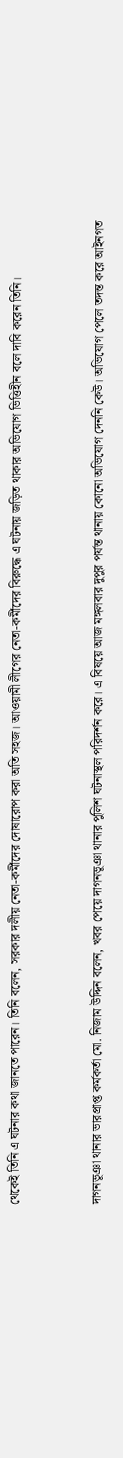থেকেই তিনি এ ঘটনার কথা জানতে পারেন। তিনি বলেন, সরকার দলীয় নেতা-কর্মীদের দোষারোপ করা অতি সহজ। আওয়ামী লীগের নেতা-কর্মীদের বিরুদ্ধে এ ঘটনায় জড়িত থাকার অভিযোগ ভিত্তিহীন বলে দাবি করেন তিনি।


দাগনভূঞা থানার ভারপ্রাপ্ত কর্মকর্তা মো. নিজাম উদ্দিন বলেন, খবর পেয়ে দাগনভূঞা থানার পুলিশ ঘটনাস্থল পরিদর্শন করে। এ বিষয়ে আজ মঙ্গলবার দুপুর পর্যন্ত থানায় কোনো অভিযোগ দেননি কেউ। অভিযোগ পেলে তদন্ত করে আইনগত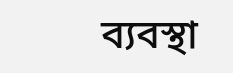ব্যবস্থা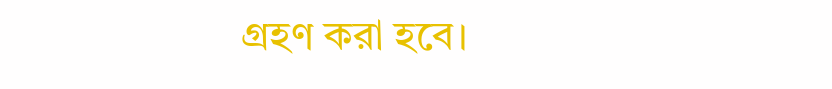গ্রহণ করা হবে।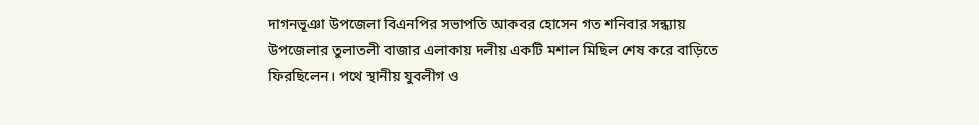দাগনভূঞা উপজেলা বিএনপির সভাপতি আকবর হোসেন গত শনিবার সন্ধ্যায় উপজেলার তুলাতলী বাজার এলাকায় দলীয় একটি মশাল মিছিল শেষ করে বাড়িতে ফিরছিলেন। পথে স্থানীয় যুবলীগ ও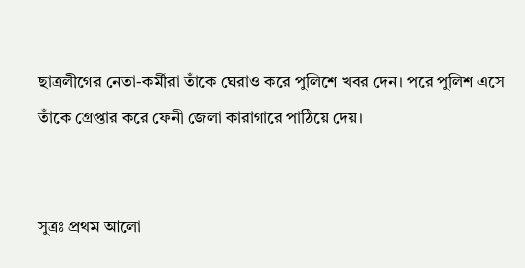ছাত্রলীগের নেতা-কর্মীরা তাঁকে ঘেরাও করে পুলিশে খবর দেন। পরে পুলিশ এসে তাঁকে গ্রেপ্তার করে ফেনী জেলা কারাগারে পাঠিয়ে দেয়।


সুত্রঃ প্রথম আলো